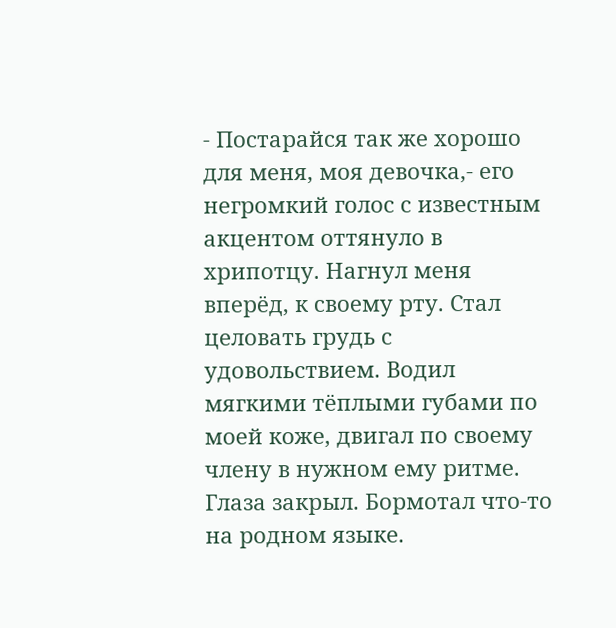- Постарайся так же хорошо для меня, моя девочка,- его негромкий голос с известным акцентом оттянуло в хрипотцу. Нагнул меня вперёд, к своему рту. Стал целовать грудь с удовольствием. Водил мягкими тёплыми губами по моей коже, двигал по своему члену в нужном ему ритме. Глаза закрыл. Бормотал что-то на родном языке.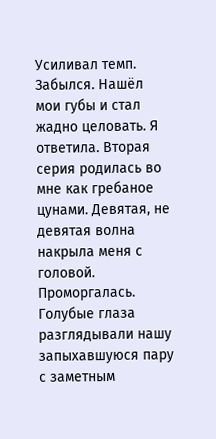Усиливал темп. Забылся. Нашёл мои губы и стал жадно целовать. Я ответила. Вторая серия родилась во мне как гребаное цунами. Девятая, не девятая волна накрыла меня с головой.
Проморгалась. Голубые глаза разглядывали нашу запыхавшуюся пару с заметным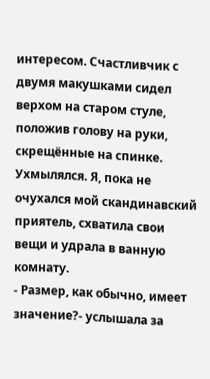интересом. Счастливчик с двумя макушками сидел верхом на старом стуле, положив голову на руки, скрещённые на спинке. Ухмылялся. Я, пока не очухался мой скандинавский приятель, схватила свои вещи и удрала в ванную комнату.
- Размер, как обычно, имеет значение?- услышала за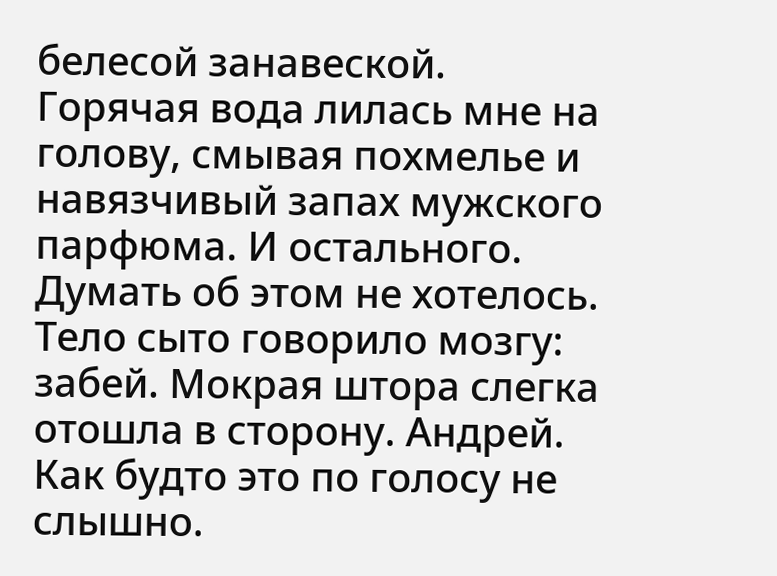белесой занавеской.
Горячая вода лилась мне на голову, смывая похмелье и навязчивый запах мужского парфюма. И остального. Думать об этом не хотелось. Тело сыто говорило мозгу: забей. Мокрая штора слегка отошла в сторону. Андрей. Как будто это по голосу не слышно.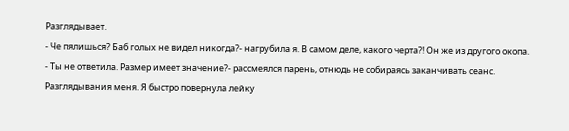Разглядывает.
- Че пялишься? Баб голых не видел никогда?- нагрубила я. В самом деле, какого черта?! Он же из другого окопа.
- Ты не ответила. Размер имеет значение?- рассмеялся парень, отнюдь не собираясь заканчивать сеанс. Разглядывания меня. Я быстро повернула лейку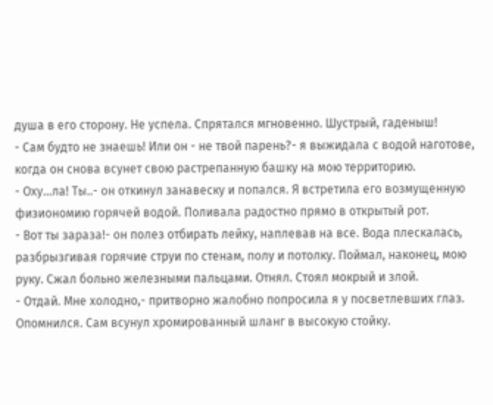душа в его сторону. Не успела. Спрятался мгновенно. Шустрый, гаденыш!
- Сам будто не знаешь! Или он - не твой парень?- я выжидала с водой наготове, когда он снова всунет свою растрепанную башку на мою территорию.
- Оху…ла! Ты..- он откинул занавеску и попался. Я встретила его возмущенную физиономию горячей водой. Поливала радостно прямо в открытый рот.
- Вот ты зараза!- он полез отбирать лейку, наплевав на все. Вода плескалась, разбрызгивая горячие струи по стенам, полу и потолку. Поймал, наконец, мою руку. Сжал больно железными пальцами. Отнял. Стоял мокрый и злой.
- Отдай. Мне холодно,- притворно жалобно попросила я у посветлевших глаз.
Опомнился. Сам всунул хромированный шланг в высокую стойку.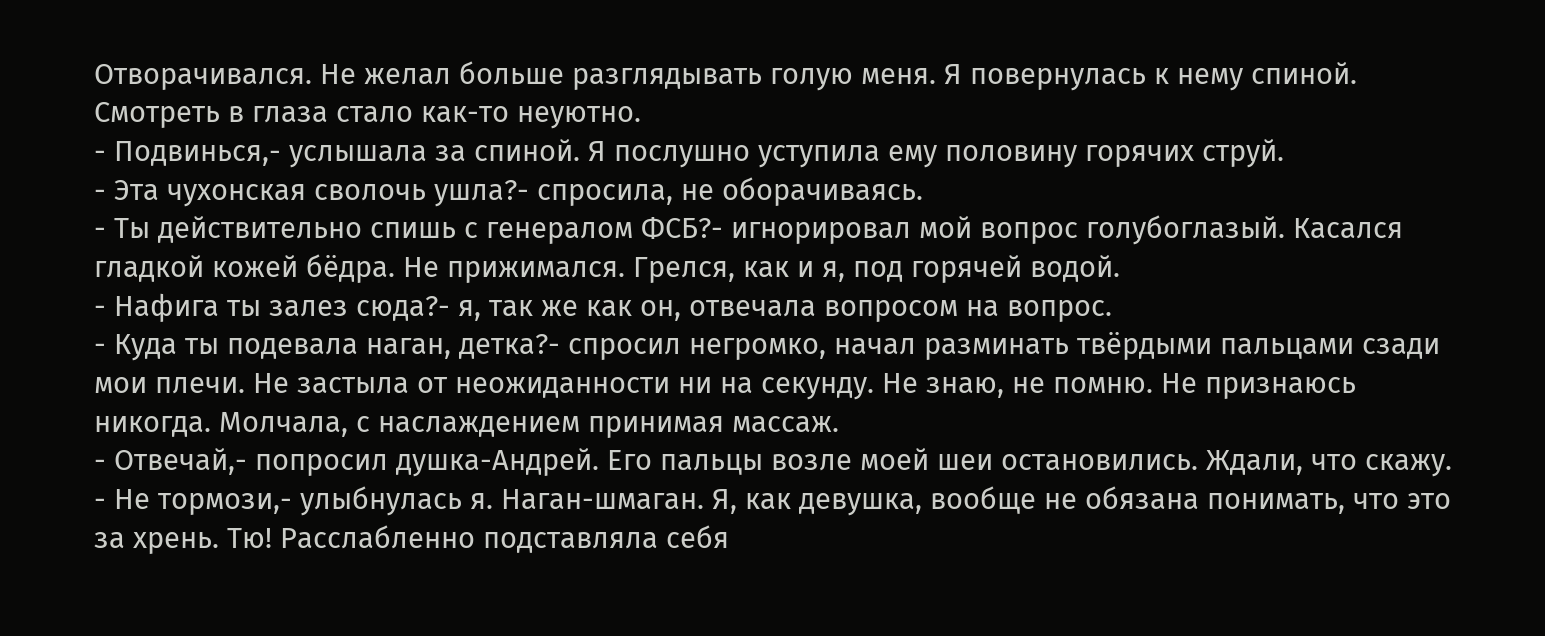Отворачивался. Не желал больше разглядывать голую меня. Я повернулась к нему спиной. Смотреть в глаза стало как-то неуютно.
- Подвинься,- услышала за спиной. Я послушно уступила ему половину горячих струй.
- Эта чухонская сволочь ушла?- спросила, не оборачиваясь.
- Ты действительно спишь с генералом ФСБ?- игнорировал мой вопрос голубоглазый. Касался гладкой кожей бёдра. Не прижимался. Грелся, как и я, под горячей водой.
- Нафига ты залез сюда?- я, так же как он, отвечала вопросом на вопрос.
- Куда ты подевала наган, детка?- спросил негромко, начал разминать твёрдыми пальцами сзади мои плечи. Не застыла от неожиданности ни на секунду. Не знаю, не помню. Не признаюсь никогда. Молчала, с наслаждением принимая массаж.
- Отвечай,- попросил душка-Андрей. Его пальцы возле моей шеи остановились. Ждали, что скажу.
- Не тормози,- улыбнулась я. Наган-шмаган. Я, как девушка, вообще не обязана понимать, что это за хрень. Тю! Расслабленно подставляла себя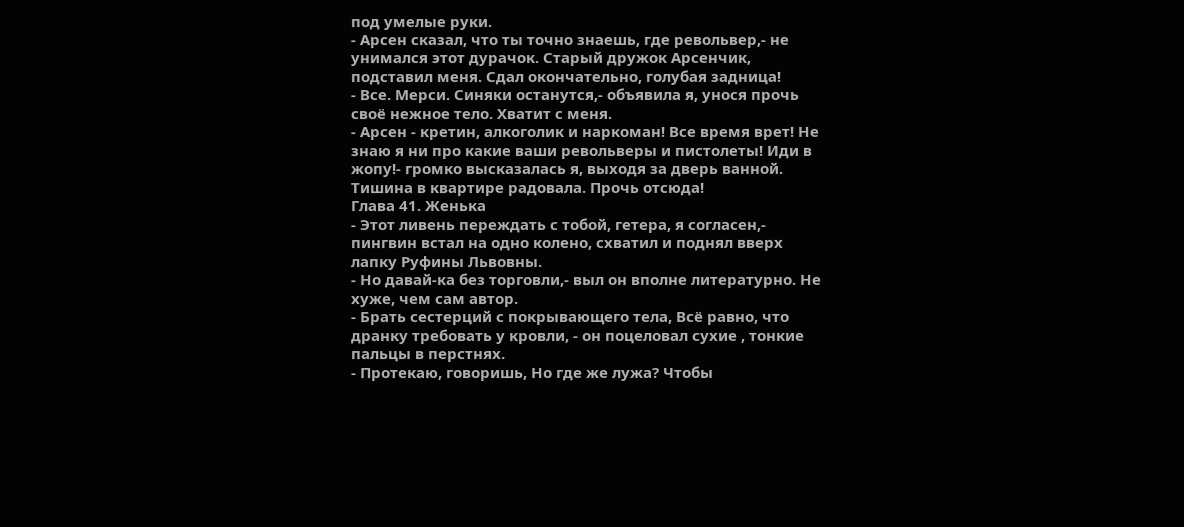под умелые руки.
- Арсен сказал, что ты точно знаешь, где револьвер,- не унимался этот дурачок. Старый дружок Арсенчик, подставил меня. Сдал окончательно, голубая задница!
- Все. Мерси. Синяки останутся,- объявила я, унося прочь своё нежное тело. Хватит с меня.
- Арсен - кретин, алкоголик и наркоман! Все время врет! Не знаю я ни про какие ваши револьверы и пистолеты! Иди в жопу!- громко высказалась я, выходя за дверь ванной.
Тишина в квартире радовала. Прочь отсюда!
Глава 41. Женька
- Этот ливень переждать с тобой, гетера, я согласен,- пингвин встал на одно колено, схватил и поднял вверх лапку Руфины Львовны.
- Но давай-ка без торговли,- выл он вполне литературно. Не хуже, чем сам автор.
- Брать сестерций с покрывающего тела, Всё равно, что дранку требовать у кровли, - он поцеловал сухие , тонкие пальцы в перстнях.
- Протекаю, говоришь, Но где же лужа? Чтобы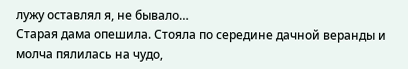лужу оставлял я, не бывало…
Старая дама опешила. Стояла по середине дачной веранды и молча пялилась на чудо,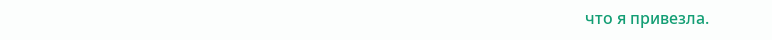что я привезла.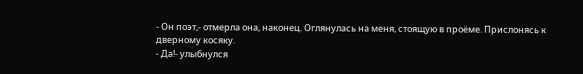- Он поэт,- отмерла она, наконец. Оглянулась на меня, стоящую в проёме. Прислонясь к дверному косяку.
- Да!- улыбнулся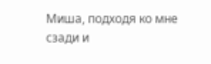Миша, подходя ко мне сзади и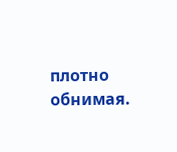плотно обнимая.